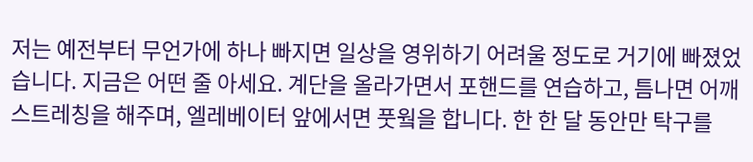저는 예전부터 무언가에 하나 빠지면 일상을 영위하기 어려울 정도로 거기에 빠졌었습니다. 지금은 어떤 줄 아세요. 계단을 올라가면서 포핸드를 연습하고, 틈나면 어깨스트레칭을 해주며, 엘레베이터 앞에서면 풋웤을 합니다. 한 한 달 동안만 탁구를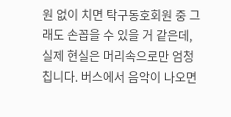원 없이 치면 탁구동호회원 중 그래도 손꼽을 수 있을 거 같은데, 실제 현실은 머리속으로만 엄청 칩니다. 버스에서 음악이 나오면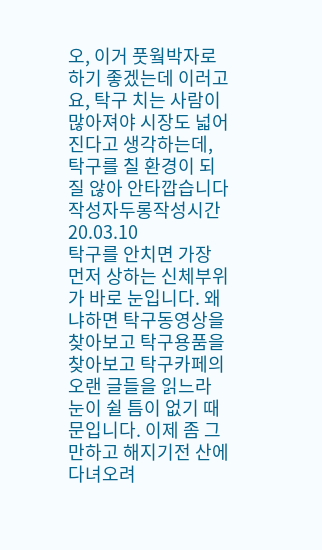오, 이거 풋웤박자로 하기 좋겠는데 이러고요, 탁구 치는 사람이 많아져야 시장도 넓어진다고 생각하는데, 탁구를 칠 환경이 되질 않아 안타깝습니다작성자두롱작성시간20.03.10
탁구를 안치면 가장 먼저 상하는 신체부위가 바로 눈입니다. 왜냐하면 탁구동영상을 찾아보고 탁구용품을 찾아보고 탁구카페의 오랜 글들을 읽느라 눈이 쉴 틈이 없기 때문입니다. 이제 좀 그만하고 해지기전 산에 다녀오려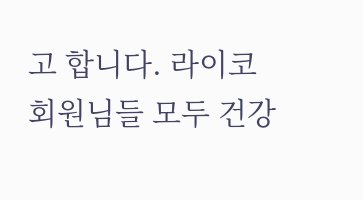고 합니다. 라이코 회원님들 모두 건강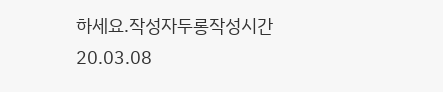하세요.작성자두롱작성시간20.03.08